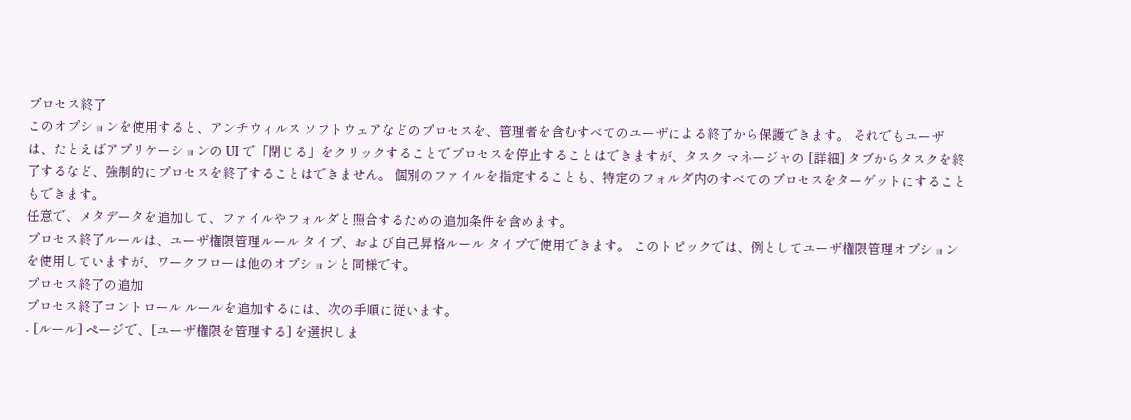プロセス終了
このオプションを使用すると、アンチウィルス ソフトウェアなどのプロセスを、管理者を含むすべてのユーザによる終了から保護できます。 それでもユーザは、たとえばアプリケーションの UI で「閉じる」をクリックすることでプロセスを停止することはできますが、タスク マネージャの [詳細] タブからタスクを終了するなど、強制的にプロセスを終了することはできません。 個別のファイルを指定することも、特定のフォルダ内のすべてのプロセスをターゲットにすることもできます。
任意で、メタデータを追加して、ファイルやフォルダと照合するための追加条件を含めます。
プロセス終了ルールは、ユーザ権限管理ルール タイプ、および自己昇格ルール タイプで使用できます。 このトピックでは、例としてユーザ権限管理オプションを使用していますが、ワークフローは他のオプションと同様です。
プロセス終了の追加
プロセス終了コントロール ルールを追加するには、次の手順に従います。
- [ルール] ページで、[ユーザ権限を管理する] を選択しま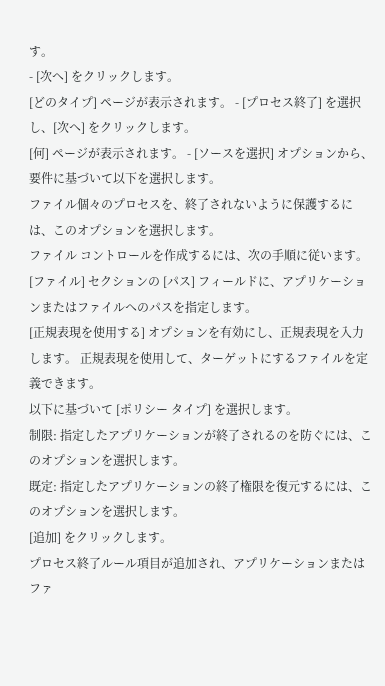す。
- [次へ] をクリックします。
[どのタイプ] ページが表示されます。 - [プロセス終了] を選択し、[次へ] をクリックします。
[何] ページが表示されます。 - [ソースを選択] オプションから、要件に基づいて以下を選択します。
ファイル個々のプロセスを、終了されないように保護するには、このオプションを選択します。
ファイル コントロールを作成するには、次の手順に従います。
[ファイル] セクションの [パス] フィールドに、アプリケーションまたはファイルへのパスを指定します。
[正規表現を使用する] オプションを有効にし、正規表現を入力します。 正規表現を使用して、ターゲットにするファイルを定義できます。
以下に基づいて [ポリシー タイプ] を選択します。
制限: 指定したアプリケーションが終了されるのを防ぐには、このオプションを選択します。
既定: 指定したアプリケーションの終了権限を復元するには、このオプションを選択します。
[追加] をクリックします。
プロセス終了ルール項目が追加され、アプリケーションまたはファ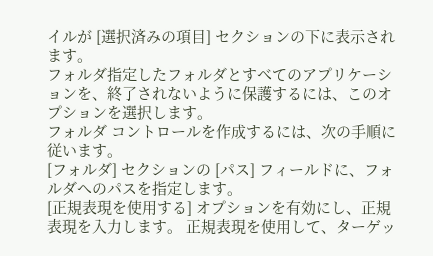イルが [選択済みの項目] セクションの下に表示されます。
フォルダ指定したフォルダとすべてのアプリケーションを、終了されないように保護するには、このオプションを選択します。
フォルダ コントロールを作成するには、次の手順に従います。
[フォルダ] セクションの [パス] フィールドに、フォルダへのパスを指定します。
[正規表現を使用する] オプションを有効にし、正規表現を入力します。 正規表現を使用して、ターゲッ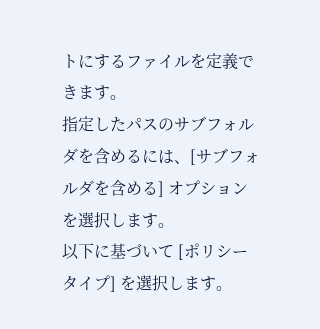トにするファイルを定義できます。
指定したパスのサブフォルダを含めるには、[サブフォルダを含める] オプションを選択します。
以下に基づいて [ポリシー タイプ] を選択します。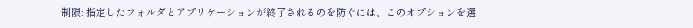制限: 指定したフォルダとアプリケーションが終了されるのを防ぐには、このオプションを選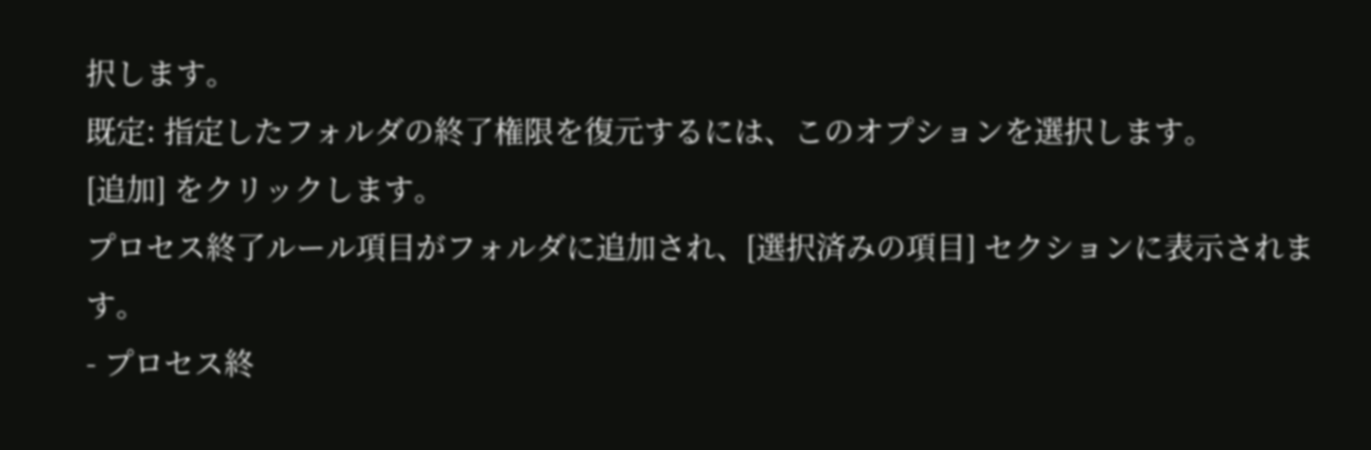択します。
既定: 指定したフォルダの終了権限を復元するには、このオプションを選択します。
[追加] をクリックします。
プロセス終了ルール項目がフォルダに追加され、[選択済みの項目] セクションに表示されます。
- プロセス終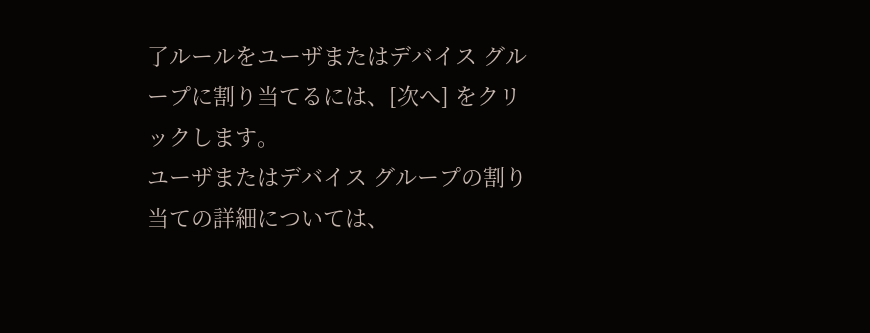了ルールをユーザまたはデバイス グループに割り当てるには、[次へ] をクリックします。
ユーザまたはデバイス グループの割り当ての詳細については、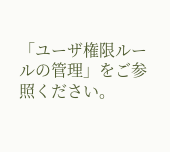「ユーザ権限ルールの管理」をご参照ください。